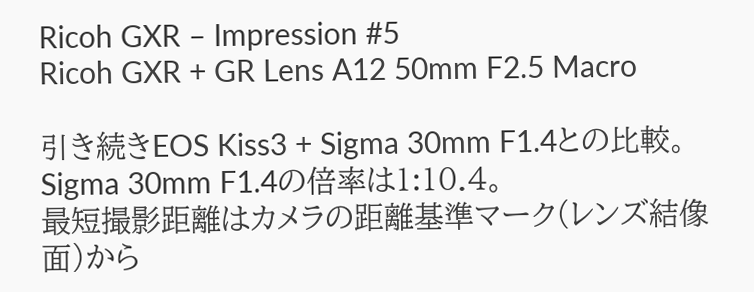Ricoh GXR – Impression #5
Ricoh GXR + GR Lens A12 50mm F2.5 Macro

引き続きEOS Kiss3 + Sigma 30mm F1.4との比較。
Sigma 30mm F1.4の倍率は1:10.4。
最短撮影距離はカメラの距離基準マーク(レンズ結像面)から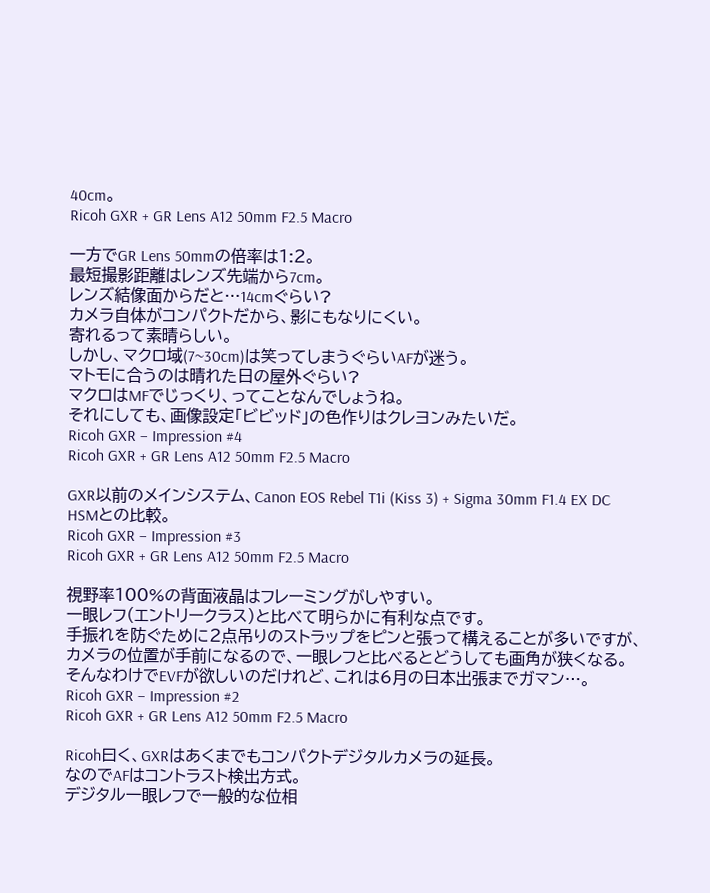40cm。
Ricoh GXR + GR Lens A12 50mm F2.5 Macro

一方でGR Lens 50mmの倍率は1:2。
最短撮影距離はレンズ先端から7cm。
レンズ結像面からだと…14cmぐらい?
カメラ自体がコンパクトだから、影にもなりにくい。
寄れるって素晴らしい。
しかし、マクロ域(7~30cm)は笑ってしまうぐらいAFが迷う。
マトモに合うのは晴れた日の屋外ぐらい?
マクロはMFでじっくり、ってことなんでしょうね。
それにしても、画像設定「ビビッド」の色作りはクレヨンみたいだ。
Ricoh GXR – Impression #4
Ricoh GXR + GR Lens A12 50mm F2.5 Macro

GXR以前のメインシステム、Canon EOS Rebel T1i (Kiss 3) + Sigma 30mm F1.4 EX DC HSMとの比較。
Ricoh GXR – Impression #3
Ricoh GXR + GR Lens A12 50mm F2.5 Macro

視野率100%の背面液晶はフレーミングがしやすい。
一眼レフ(エントリークラス)と比べて明らかに有利な点です。
手振れを防ぐために2点吊りのストラップをピンと張って構えることが多いですが、
カメラの位置が手前になるので、一眼レフと比べるとどうしても画角が狭くなる。
そんなわけでEVFが欲しいのだけれど、これは6月の日本出張までガマン…。
Ricoh GXR – Impression #2
Ricoh GXR + GR Lens A12 50mm F2.5 Macro

Ricoh曰く、GXRはあくまでもコンパクトデジタルカメラの延長。
なのでAFはコントラスト検出方式。
デジタル一眼レフで一般的な位相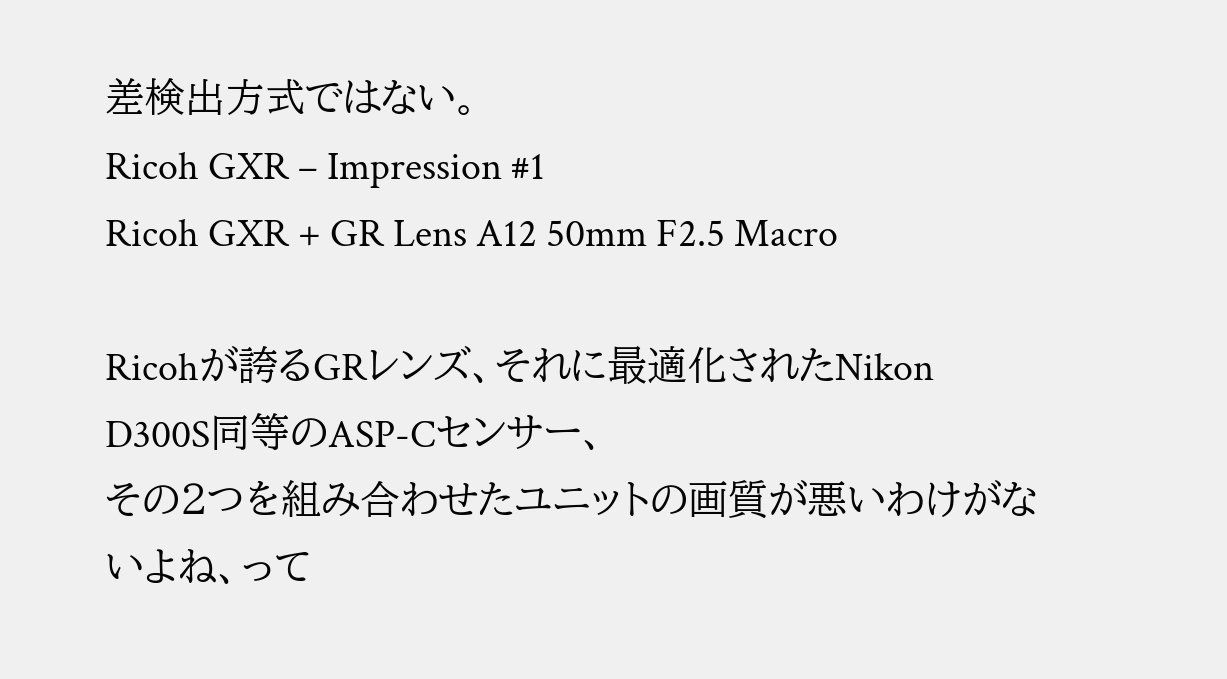差検出方式ではない。
Ricoh GXR – Impression #1
Ricoh GXR + GR Lens A12 50mm F2.5 Macro

Ricohが誇るGRレンズ、それに最適化されたNikon D300S同等のASP-Cセンサー、
その2つを組み合わせたユニットの画質が悪いわけがないよね、って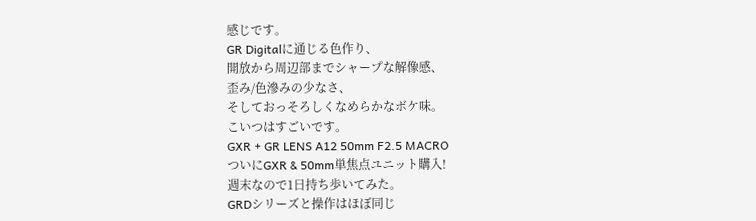感じです。
GR Digitalに通じる色作り、
開放から周辺部までシャープな解像感、
歪み/色滲みの少なさ、
そしておっそろしくなめらかなボケ味。
こいつはすごいです。
GXR + GR LENS A12 50mm F2.5 MACRO
ついにGXR & 50mm単焦点ユニット購入!
週末なので1日持ち歩いてみた。
GRDシリーズと操作はほぼ同じ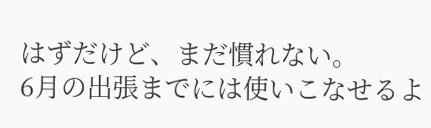はずだけど、まだ慣れない。
6月の出張までには使いこなせるよ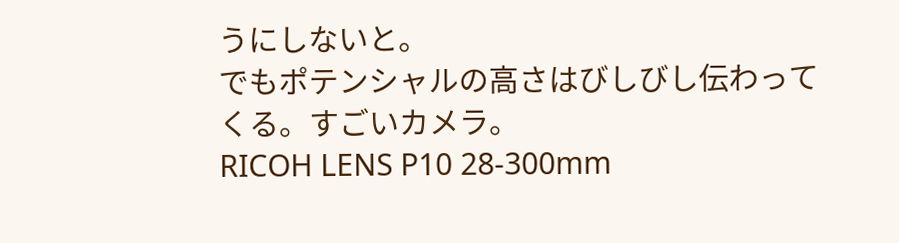うにしないと。
でもポテンシャルの高さはびしびし伝わってくる。すごいカメラ。
RICOH LENS P10 28-300mm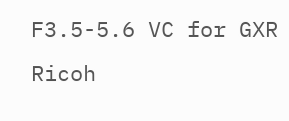F3.5-5.6 VC for GXR
Ricoh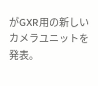がGXR用の新しいカメラユニットを発表。